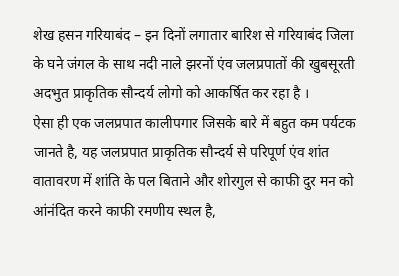शेख हसन गरियाबंद – इन दिनों लगातार बारिश से गरियाबंद जिला के घने जंगल के साथ नदी नाले झरनों एंव जलप्रपातों की खुबसूरती अदभुत प्राकृतिक सौन्दर्य लोगो को आकर्षित कर रहा है ।
ऐसा ही एक जलप्रपात कालीपगार जिसके बारे में बहुत कम पर्यटक जानते है, यह जलप्रपात प्राकृतिक सौन्दर्य से परिपूर्ण एंव शांत वातावरण में शांति के पल बिताने और शोरगुल से काफी दुर मन को आंनंदित करने काफी रमणीय स्थल है,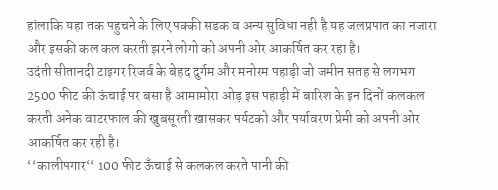हांलाकि यहा तक पहुचने के लिए पक्की सडक व अन्य सुविधा नही है यह जलप्रपात का नजारा और इसकी कल कल करती झरने लोगो को अपनी ओर आकर्षित कर रहा है।
उदंती सीतानदी टाइगर रिजर्व के बेहद दुर्गम और मनोरम पहाड़ी जो जमीन सतह से लगभग 2500 फीट की ऊंचाई पर बसा है आमामोरा ओड़ इस पहाड़ी में बारिश के इन दिनों कलकल करती अनेक वाटरफाल की खुबसूरती खासकर पर्यटको और पर्यावरण प्रेमी को अपनी ओर आकर्षित कर रही है।
‘‘कालीपगार‘‘ 100 फीट ऊॅंचाई से कलकल करते पानी की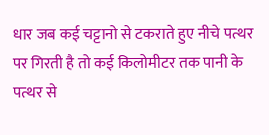धार जब कई चट्टानो से टकराते हुए नीचे पत्थर पर गिरती है तो कई किलोमीटर तक पानी के पत्थर से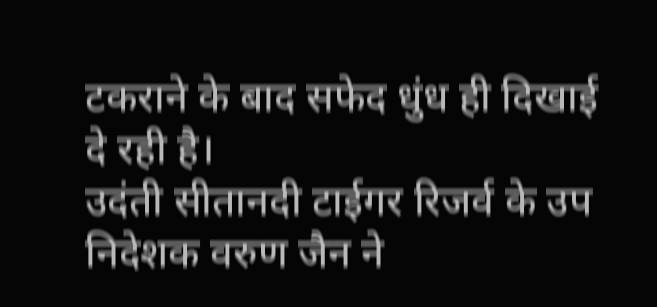टकराने के बाद सफेद धुंध ही दिखाई दे रही है।
उदंती सीतानदी टाईगर रिजर्व के उप निदेशक वरुण जैन ने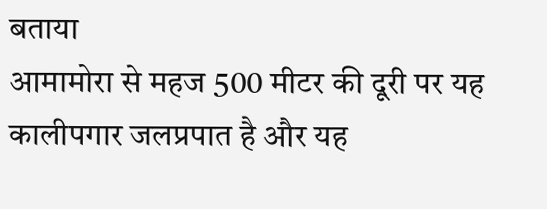बताया
आमामोरा से महज 500 मीटर की दूरी पर यह कालीपगार जलप्रपात है और यह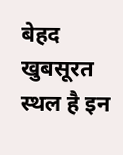बेहद खुबसूरत स्थल है इन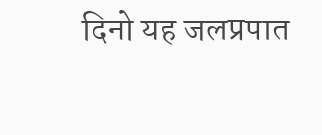दिनो यह जलप्रपात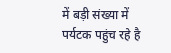में बड़ी संख्या में पर्यटक पहुंच रहे है